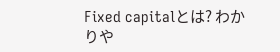Fixed capitalとは? わかりや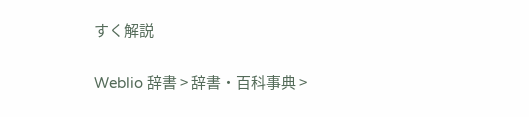すく解説

Weblio 辞書 > 辞書・百科事典 >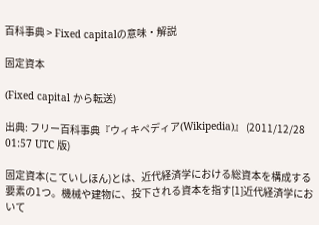百科事典 > Fixed capitalの意味・解説

固定資本

(Fixed capital から転送)

出典: フリー百科事典『ウィキペディア(Wikipedia)』 (2011/12/28 01:57 UTC 版)

固定資本(こていしほん)とは、近代経済学における総資本を構成する要素の1つ。機械や建物に、投下される資本を指す[1]近代経済学において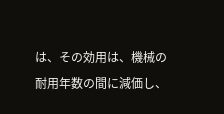は、その効用は、機械の耐用年数の間に減価し、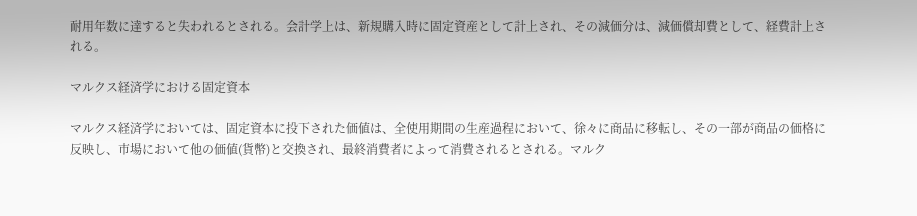耐用年数に達すると失われるとされる。会計学上は、新規購入時に固定資産として計上され、その減価分は、減価償却費として、経費計上される。

マルクス経済学における固定資本

マルクス経済学においては、固定資本に投下された価値は、全使用期間の生産過程において、徐々に商品に移転し、その一部が商品の価格に反映し、市場において他の価値(貨幣)と交換され、最終消費者によって消費されるとされる。マルク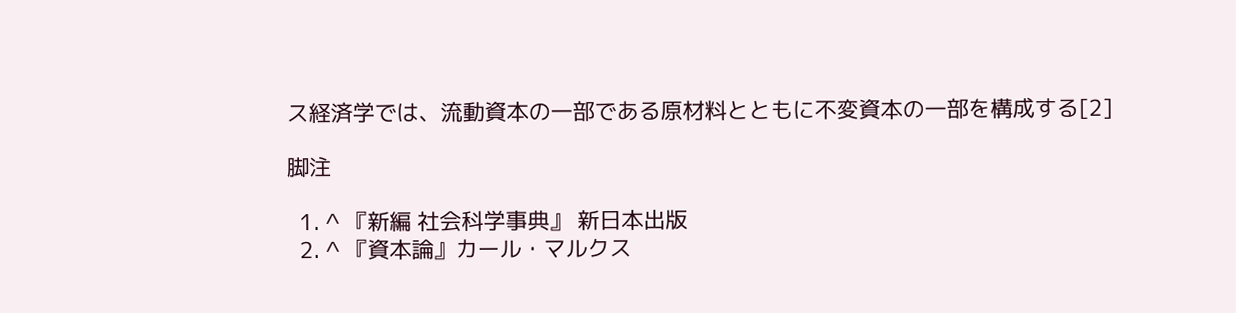ス経済学では、流動資本の一部である原材料とともに不変資本の一部を構成する[2]

脚注

  1. ^ 『新編 社会科学事典』 新日本出版
  2. ^ 『資本論』カール・マルクス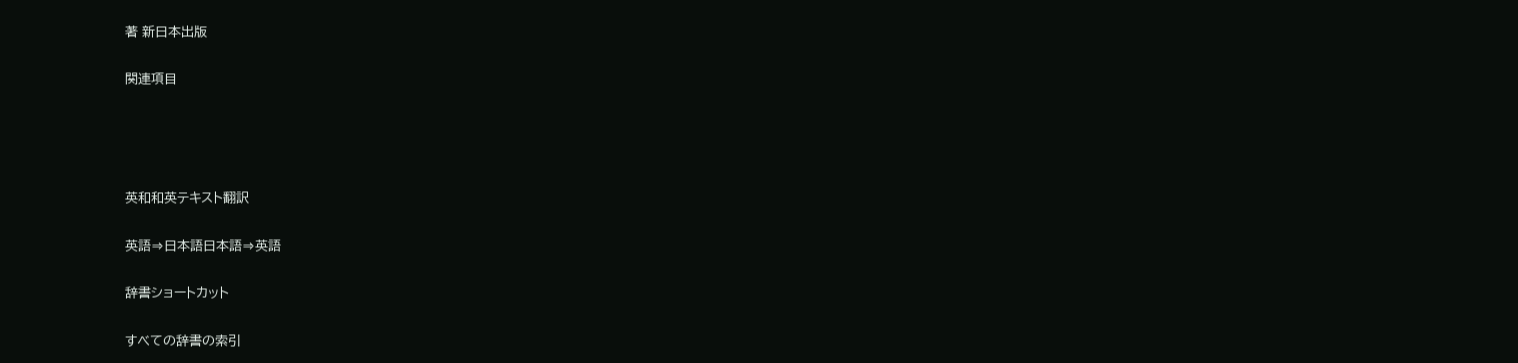著 新日本出版

関連項目




英和和英テキスト翻訳

英語⇒日本語日本語⇒英語

辞書ショートカット

すべての辞書の索引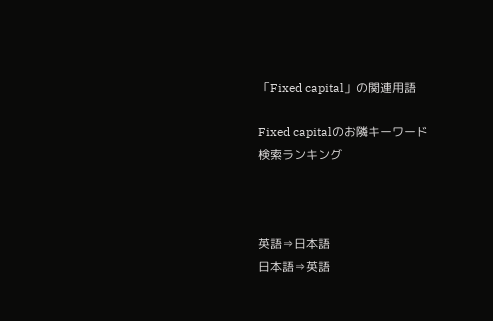「Fixed capital」の関連用語

Fixed capitalのお隣キーワード
検索ランキング



英語⇒日本語
日本語⇒英語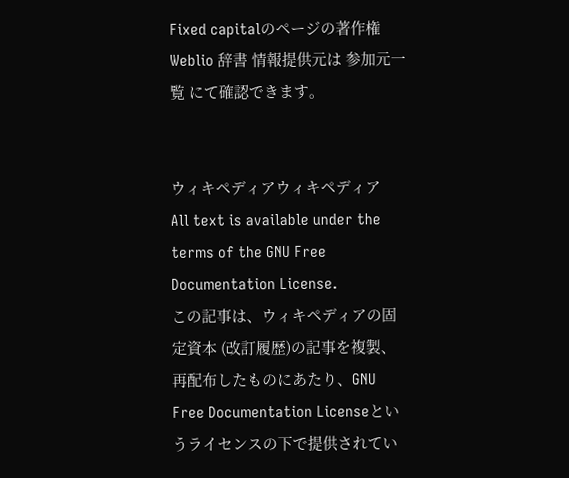Fixed capitalのページの著作権
Weblio 辞書 情報提供元は 参加元一覧 にて確認できます。


ウィキペディアウィキペディア
All text is available under the terms of the GNU Free Documentation License.
この記事は、ウィキペディアの固定資本 (改訂履歴)の記事を複製、再配布したものにあたり、GNU Free Documentation Licenseというライセンスの下で提供されてい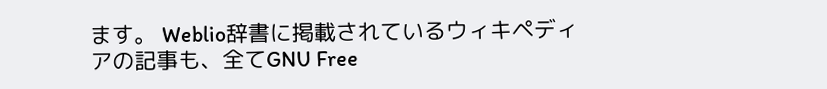ます。 Weblio辞書に掲載されているウィキペディアの記事も、全てGNU Free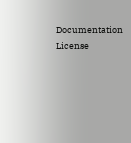Documentation License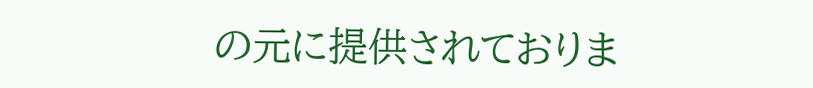の元に提供されておりま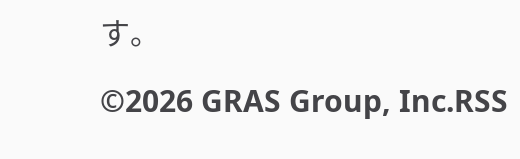す。

©2026 GRAS Group, Inc.RSS